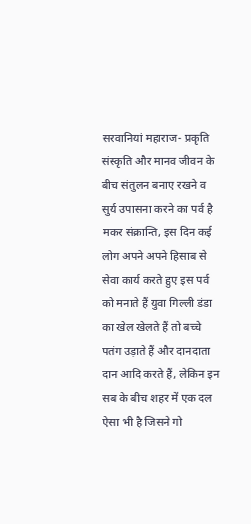सरवानियां महाराज- प्रकृति संस्कृति और मानव जीवन के बीच संतुलन बनाए रखने व सुर्य उपासना करने का पर्व है मकर संक्रान्ति, इस दिन कई लोग अपने अपने हिसाब से सेवा कार्य करते हुए इस पर्व को मनाते हैं युवा गिल्ली डंडा का खेल खेलते हैं तो बच्चे पतंग उड़ाते हैं और दानदाता दान आदि करते हैं, लेकिन इन सब के बीच शहर में एक दल ऐसा भी है जिसने गो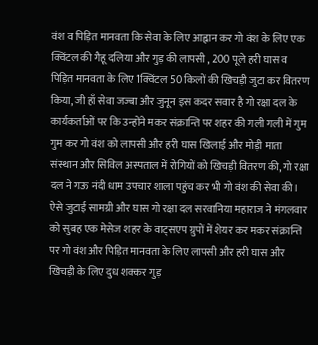वंश व पिड़ित मानवता कि सेवा के लिए आह्वान कर गो वंश के लिए एक क्विंटल की गैहू दलिया और गुड़ की लापसी , 200 पूले हरी घास व पिड़ित मानवता के लिए 1क्विंटल 50 किलों की खिचड़ी जुटा कर वितरण किया, जी हाँ सेवा जज्बा और जुनून इस कदर सवार है गो रक्षा दल के कार्यकर्ताओं पर कि उन्होंने मकर संक्रान्ति पर शहर की गली गली में गुम गुम कर गो वंश को लापसी और हरी घास खिलाई और मोड़ी माता संस्थान और सिविल अस्पताल में रोगियों को खिचड़ी वितरण की, गो रक्षा दल ने गऊ नंदी धाम उपचार शाला पहुंच कर भी गो वंश की सेवा की। ऐसे जुटाई सामग्री और घास गो रक्षा दल सरवानिया महाराज ने मंगलवार को सुबह एक मेसेज शहर के वाट्सएप ग्रुपों में शेयर कर मकर संक्रान्ति पर गो वंश और पिड़ित मानवता के लिए लापसी और हरी घास और खिचड़ी के लिए दुध शक्कर गुड़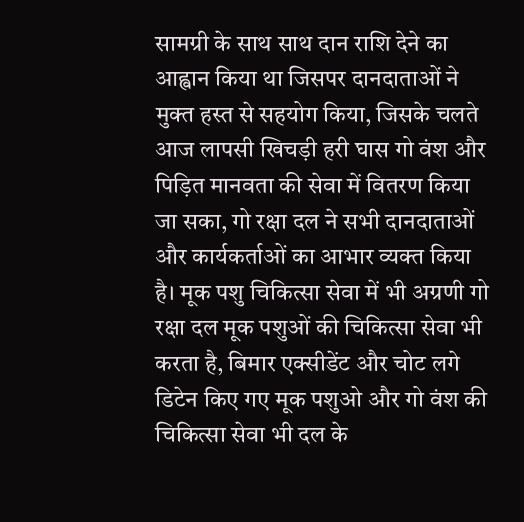सामग्री के साथ साथ दान राशि देने का आह्वान किया था जिसपर दानदाताओं ने मुक्त हस्त से सहयोग किया, जिसके चलते आज लापसी खिचड़ी हरी घास गो वंश और पिड़ित मानवता की सेवा में वितरण किया जा सका, गो रक्षा दल ने सभी दानदाताओं और कार्यकर्ताओं का आभार व्यक्त किया है। मूक पशु चिकित्सा सेवा में भी अग्रणी गो रक्षा दल मूक पशुओं की चिकित्सा सेवा भी करता है, बिमार एक्सीडेंट और चोट लगे डिटेन किए गए मूक पशुओ और गो वंश की चिकित्सा सेवा भी दल के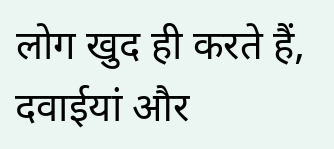लोग खुद ही करते हैं, दवाईयां और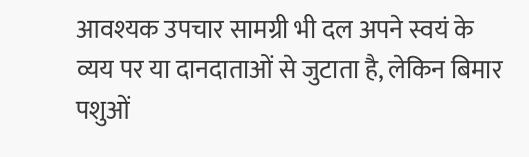आवश्यक उपचार सामग्री भी दल अपने स्वयं के व्यय पर या दानदाताओं से जुटाता है, लेकिन बिमार पशुओं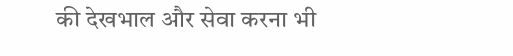की देखभाल और सेवा करना भी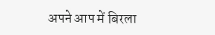अपने आप में बिरला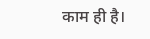काम ही है।